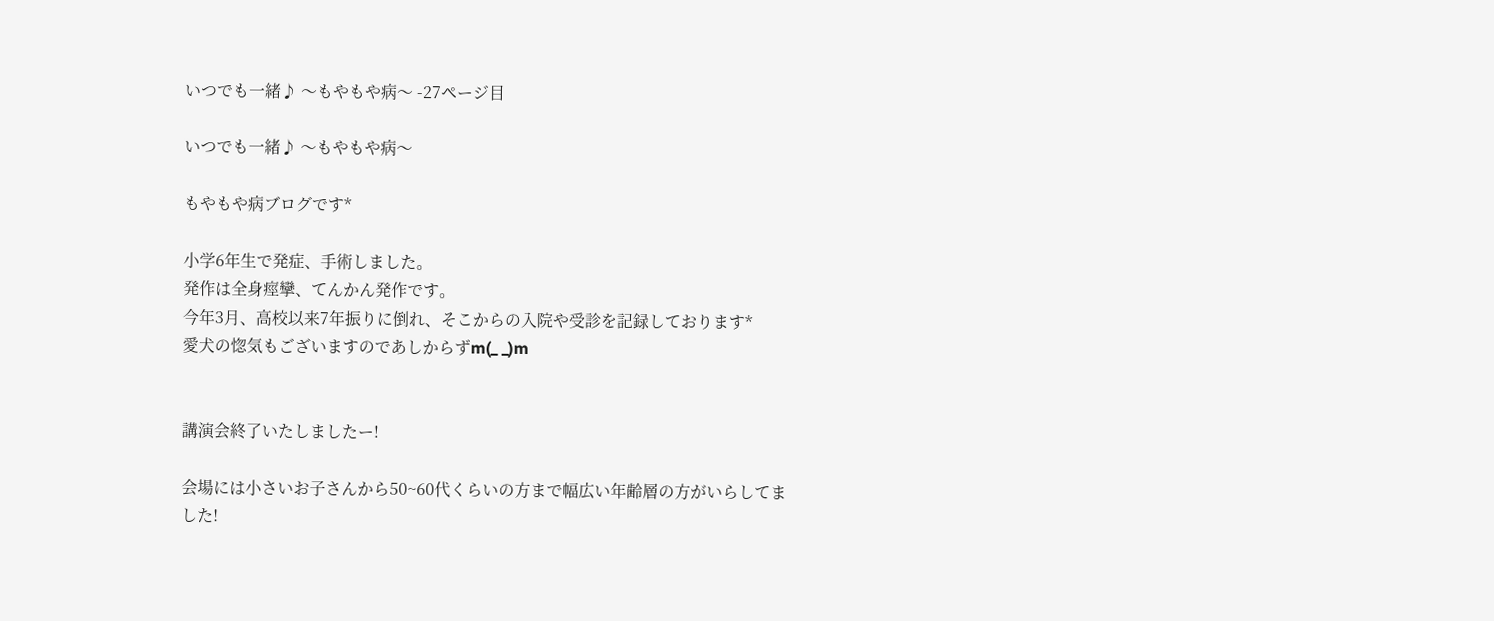いつでも一緒♪ 〜もやもや病〜 -27ページ目

いつでも一緒♪ 〜もやもや病〜

もやもや病ブログです*

小学6年生で発症、手術しました。
発作は全身痙攣、てんかん発作です。
今年3月、高校以来7年振りに倒れ、そこからの入院や受診を記録しております*
愛犬の惚気もございますのであしからずm(_ _)m


講演会終了いたしましたー!

会場には小さいお子さんから50~60代くらいの方まで幅広い年齢層の方がいらしてました!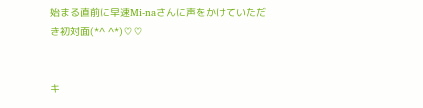始まる直前に早速Mi-naさんに声をかけていただき初対面(*^ ^*)♡♡


キ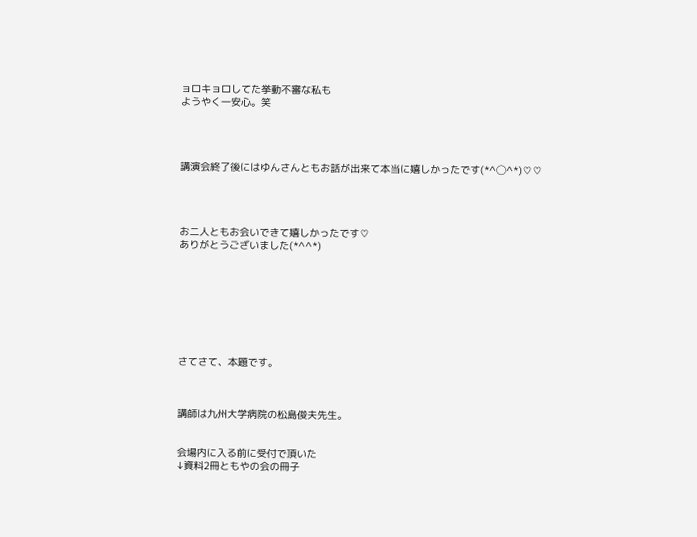ョロキョロしてた挙動不審な私も
ようやく一安心。笑




講演会終了後にはゆんさんともお話が出来て本当に嬉しかったです(*^◯^*)♡♡




お二人ともお会いできて嬉しかったです♡
ありがとうございました(*^^*)








さてさて、本題です。



講師は九州大学病院の松島俊夫先生。


会場内に入る前に受付で頂いた
↓資料2冊ともやの会の冊子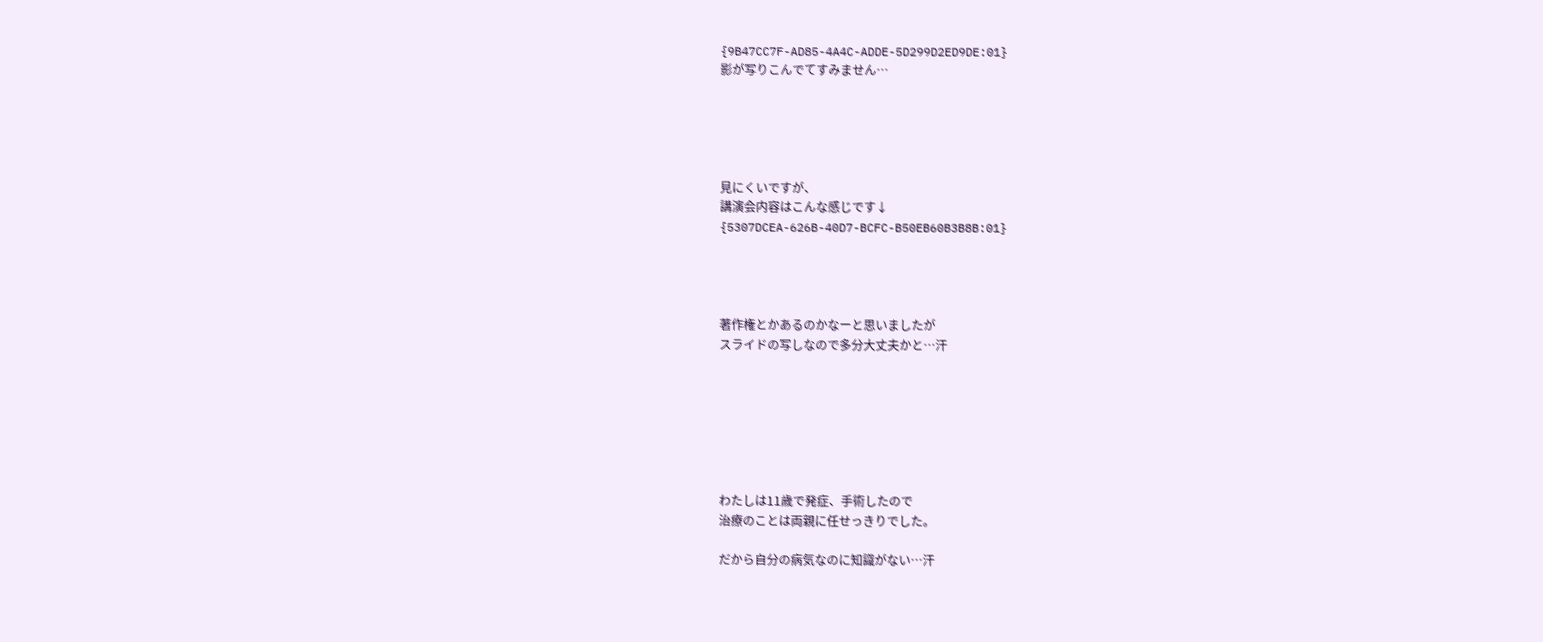{9B47CC7F-AD85-4A4C-ADDE-5D299D2ED9DE:01}
影が写りこんでてすみません…





見にくいですが、
講演会内容はこんな感じです↓
{5307DCEA-626B-40D7-BCFC-B50EB60B3B8B:01}




著作権とかあるのかなーと思いましたが
スライドの写しなので多分大丈夫かと…汗







わたしは11歳で発症、手術したので
治療のことは両親に任せっきりでした。

だから自分の病気なのに知識がない…汗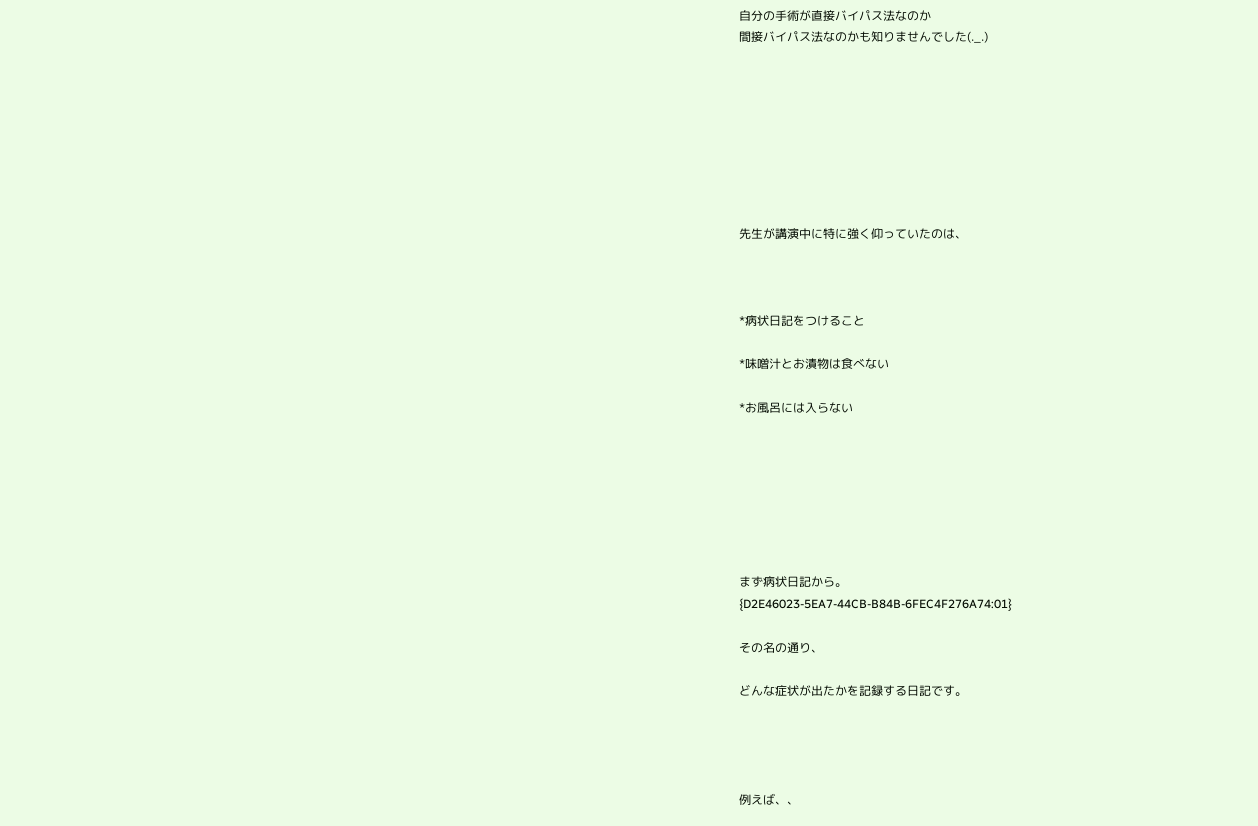自分の手術が直接バイパス法なのか
間接バイパス法なのかも知りませんでした(._.)








先生が講演中に特に強く仰っていたのは、



*病状日記をつけること

*味噌汁とお漬物は食べない

*お風呂には入らない







まず病状日記から。
{D2E46023-5EA7-44CB-B84B-6FEC4F276A74:01}

その名の通り、

どんな症状が出たかを記録する日記です。




例えば、、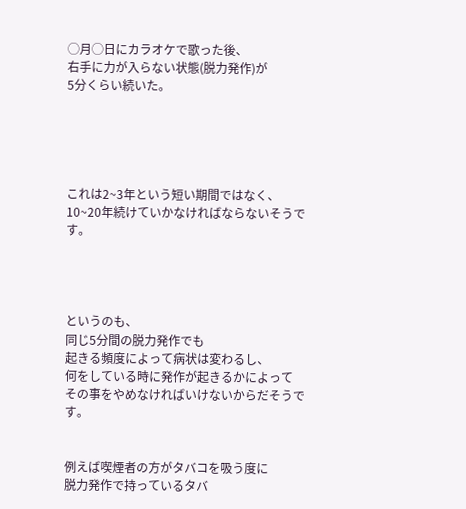◯月◯日にカラオケで歌った後、
右手に力が入らない状態(脱力発作)が
5分くらい続いた。





これは2~3年という短い期間ではなく、
10~20年続けていかなければならないそうです。




というのも、
同じ5分間の脱力発作でも
起きる頻度によって病状は変わるし、
何をしている時に発作が起きるかによって
その事をやめなければいけないからだそうです。


例えば喫煙者の方がタバコを吸う度に
脱力発作で持っているタバ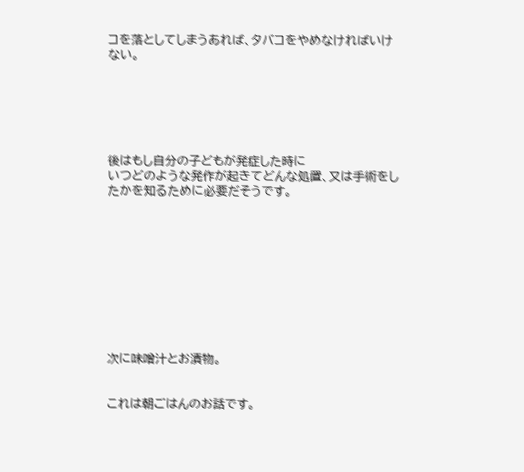コを落としてしまうあれば、タバコをやめなければいけない。






後はもし自分の子どもが発症した時に
いつどのような発作が起きてどんな処置、又は手術をしたかを知るために必要だそうです。










次に味噌汁とお漬物。


これは朝ごはんのお話です。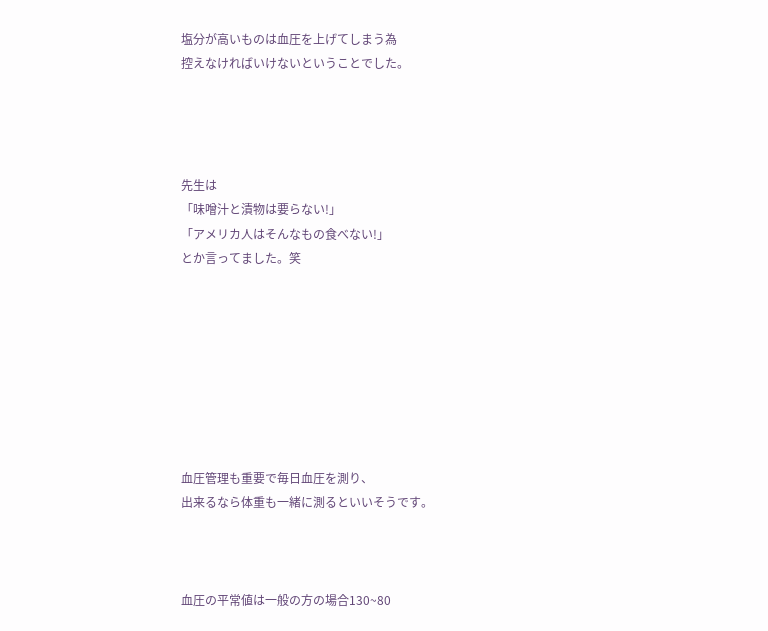塩分が高いものは血圧を上げてしまう為
控えなければいけないということでした。




先生は
「味噌汁と漬物は要らない!」
「アメリカ人はそんなもの食べない!」
とか言ってました。笑








血圧管理も重要で毎日血圧を測り、
出来るなら体重も一緒に測るといいそうです。



血圧の平常値は一般の方の場合130~80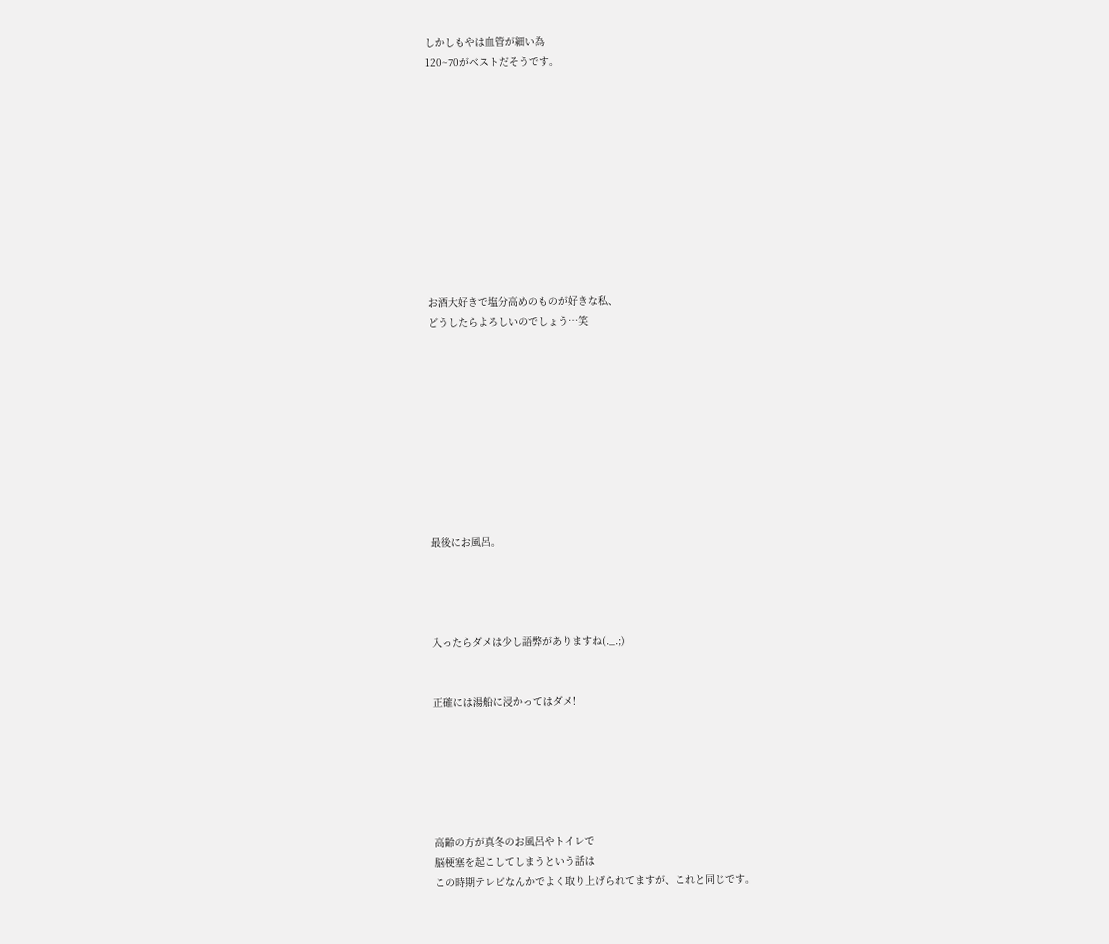しかしもやは血管が細い為
120~70がベストだそうです。











お酒大好きで塩分高めのものが好きな私、
どうしたらよろしいのでしょう…笑










最後にお風呂。




入ったらダメは少し語弊がありますね(._.;)


正確には湯船に浸かってはダメ!






高齢の方が真冬のお風呂やトイレで
脳梗塞を起こしてしまうという話は
この時期テレビなんかでよく取り上げられてますが、これと同じです。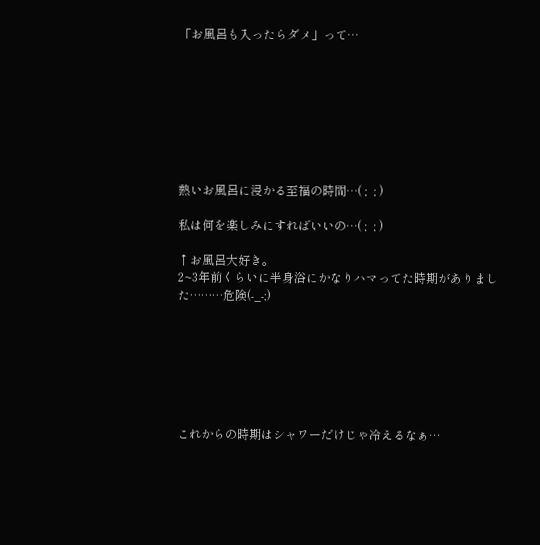「お風呂も入ったらダメ」って…








熱いお風呂に浸かる至福の時間…( ;  ; )

私は何を楽しみにすればいいの…( ;  ; )

↑お風呂大好き。
2~3年前くらいに半身浴にかなりハマってた時期がありました………危険(-_-;)







これからの時期はシャワーだけじゃ冷えるなぁ…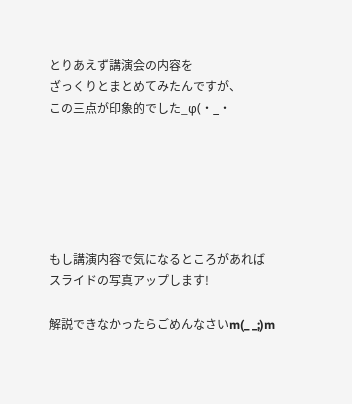とりあえず講演会の内容を
ざっくりとまとめてみたんですが、
この三点が印象的でした_φ(・_・






もし講演内容で気になるところがあれば
スライドの写真アップします!

解説できなかったらごめんなさいm(_ _;)m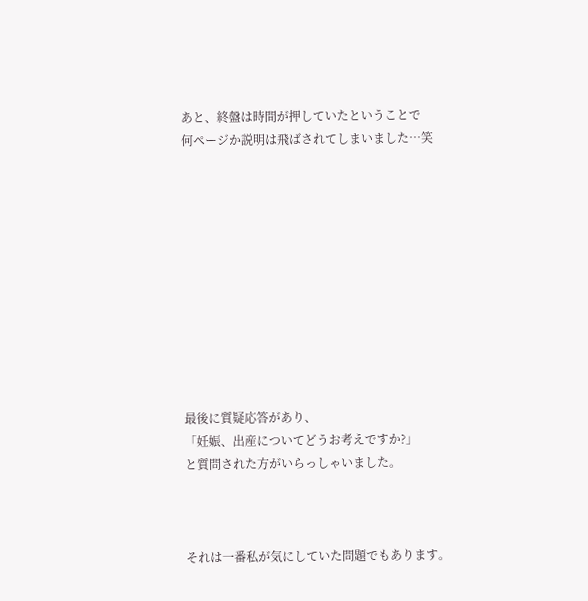あと、終盤は時間が押していたということで
何ページか説明は飛ばされてしまいました…笑











最後に質疑応答があり、
「妊娠、出産についてどうお考えですか?」
と質問された方がいらっしゃいました。



それは一番私が気にしていた問題でもあります。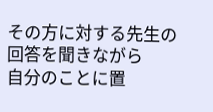その方に対する先生の回答を聞きながら
自分のことに置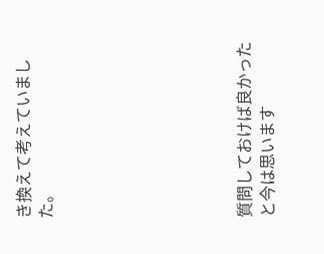き換えて考えていました。








質問しておけば良かったと今は思います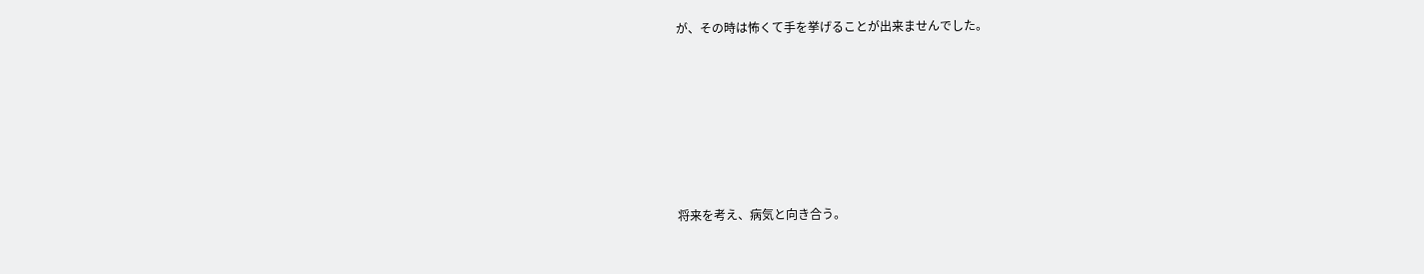が、その時は怖くて手を挙げることが出来ませんでした。






将来を考え、病気と向き合う。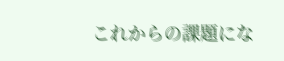これからの課題にな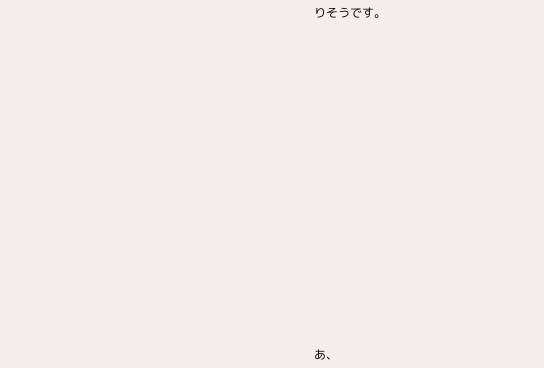りそうです。


















あ、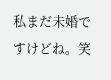私まだ未婚ですけどね。笑